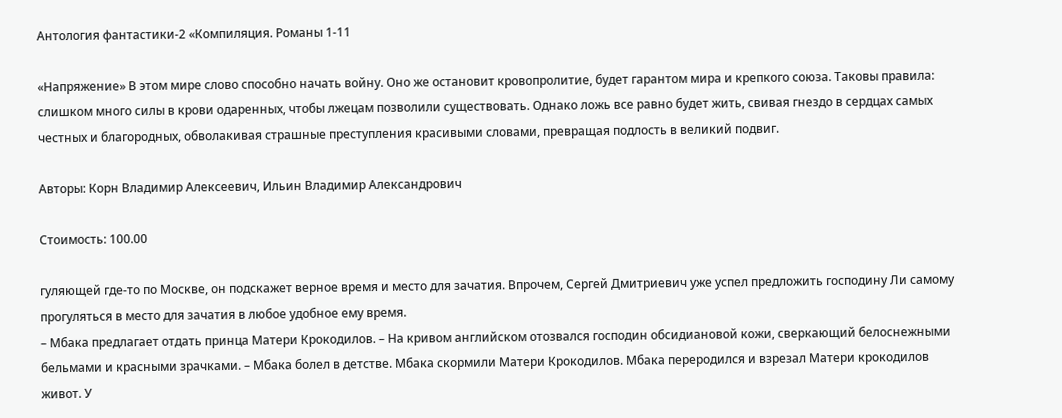Антология фантастики-2 «Компиляция. Романы 1-11

«Напряжение» В этом мире слово способно начать войну. Оно же остановит кровопролитие, будет гарантом мира и крепкого союза. Таковы правила: слишком много силы в крови одаренных, чтобы лжецам позволили существовать. Однако ложь все равно будет жить, свивая гнездо в сердцах самых честных и благородных, обволакивая страшные преступления красивыми словами, превращая подлость в великий подвиг.

Авторы: Корн Владимир Алексеевич, Ильин Владимир Александрович

Стоимость: 100.00

гуляющей где-то по Москве, он подскажет верное время и место для зачатия. Впрочем, Сергей Дмитриевич уже успел предложить господину Ли самому прогуляться в место для зачатия в любое удобное ему время.
– Мбака предлагает отдать принца Матери Крокодилов. – На кривом английском отозвался господин обсидиановой кожи, сверкающий белоснежными бельмами и красными зрачками. – Мбака болел в детстве. Мбака скормили Матери Крокодилов. Мбака переродился и взрезал Матери крокодилов живот. У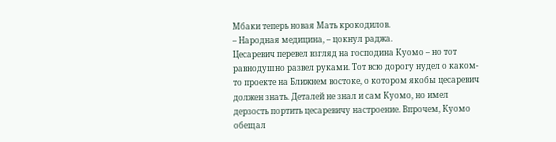Мбаки теперь новая Мать крокодилов.
– Народная медицина, – цокнул раджа.
Цесаревич перевел взгляд на господина Куомо – но тот равнодушно развел руками. Тот всю дорогу нудел о каком-то проекте на Ближнем востоке, о котором якобы цесаревич должен знать. Деталей не знал и сам Куомо, но имел дерзость портить цесаревичу настроение. Впрочем, Куомо обещал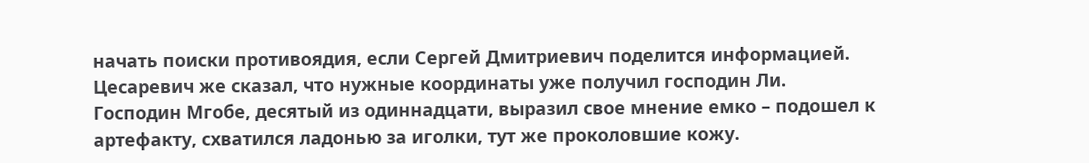начать поиски противоядия, если Сергей Дмитриевич поделится информацией. Цесаревич же сказал, что нужные координаты уже получил господин Ли.
Господин Мгобе, десятый из одиннадцати, выразил свое мнение емко – подошел к артефакту, схватился ладонью за иголки, тут же проколовшие кожу.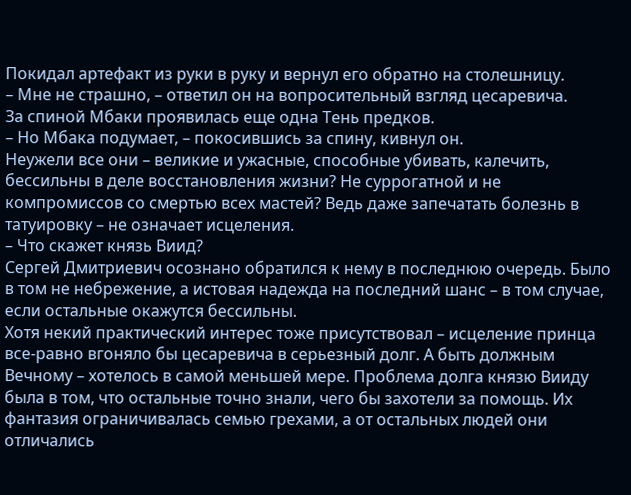Покидал артефакт из руки в руку и вернул его обратно на столешницу.
– Мне не страшно, – ответил он на вопросительный взгляд цесаревича.
За спиной Мбаки проявилась еще одна Тень предков.
– Но Мбака подумает, – покосившись за спину, кивнул он.
Неужели все они – великие и ужасные, способные убивать, калечить, бессильны в деле восстановления жизни? Не суррогатной и не компромиссов со смертью всех мастей? Ведь даже запечатать болезнь в татуировку – не означает исцеления.
– Что скажет князь Виид?
Сергей Дмитриевич осознано обратился к нему в последнюю очередь. Было в том не небрежение, а истовая надежда на последний шанс – в том случае, если остальные окажутся бессильны.
Хотя некий практический интерес тоже присутствовал – исцеление принца все-равно вгоняло бы цесаревича в серьезный долг. А быть должным Вечному – хотелось в самой меньшей мере. Проблема долга князю Вииду была в том, что остальные точно знали, чего бы захотели за помощь. Их фантазия ограничивалась семью грехами, а от остальных людей они отличались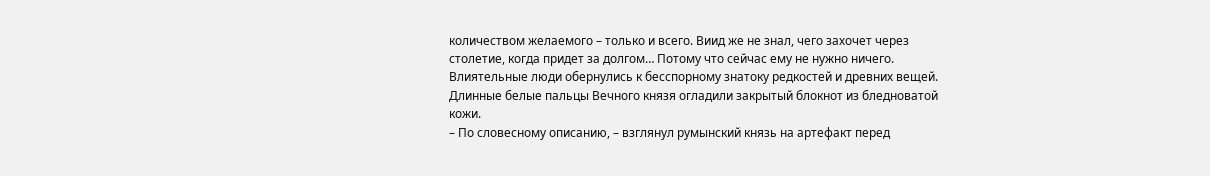количеством желаемого – только и всего. Виид же не знал, чего захочет через столетие, когда придет за долгом… Потому что сейчас ему не нужно ничего.
Влиятельные люди обернулись к бесспорному знатоку редкостей и древних вещей.
Длинные белые пальцы Вечного князя огладили закрытый блокнот из бледноватой кожи.
– По словесному описанию, – взглянул румынский князь на артефакт перед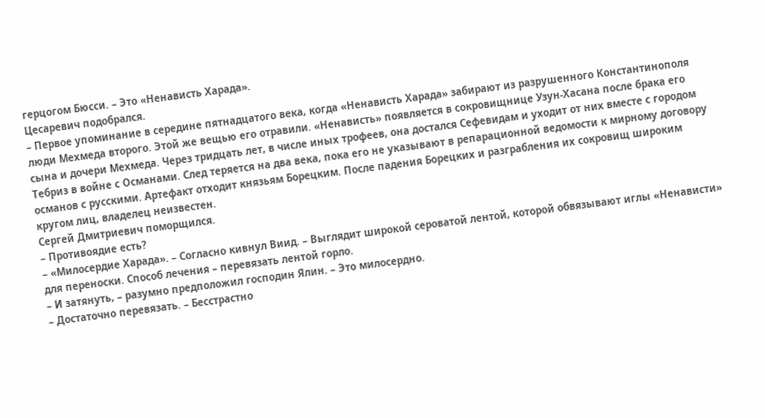герцогом Бюсси. – Это «Ненависть Харада».
Цесаревич подобрался.
– Первое упоминание в середине пятнадцатого века, когда «Ненависть Харада» забирают из разрушенного Константинополя люди Мехмеда второго. Этой же вещью его отравили. «Ненависть» появляется в сокровищнице Узун-Хасана после брака его сына и дочери Мехмеда. Через тридцать лет, в числе иных трофеев, она достался Сефевидам и уходит от них вместе с городом Тебриз в войне с Османами. След теряется на два века, пока его не указывают в репарационной ведомости к мирному договору османов с русскими. Артефакт отходит князьям Борецким. После падения Борецких и разграбления их сокровищ широким кругом лиц, владелец неизвестен.
Сергей Дмитриевич поморщился.
– Противоядие есть?
– «Милосердие Харада». – Согласно кивнул Виид. – Выглядит широкой сероватой лентой, которой обвязывают иглы «Ненависти» для переноски. Способ лечения – перевязать лентой горло.
– И затянуть, – разумно предположил господин Ялин. – Это милосердно.
– Достаточно перевязать. – Бесстрастно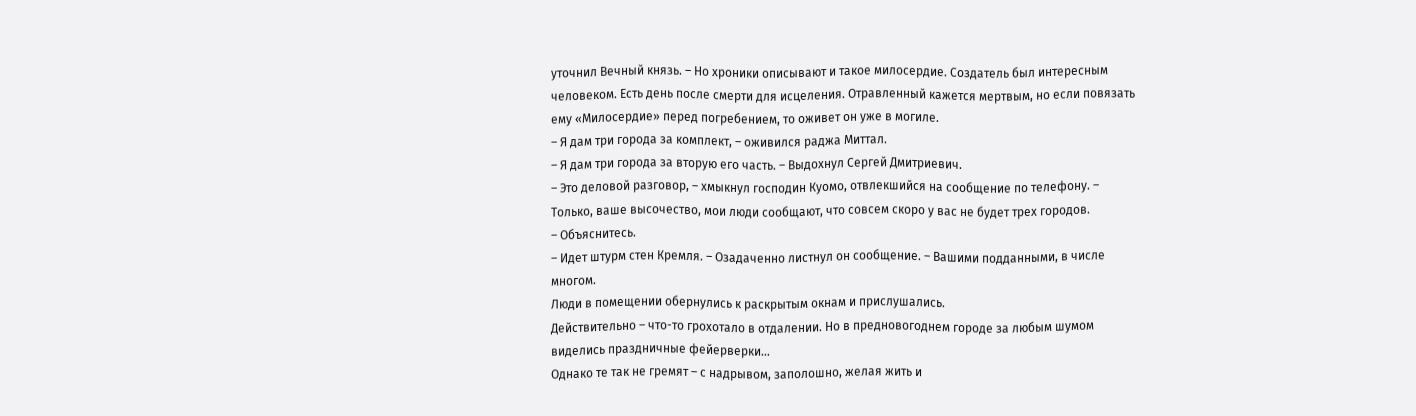уточнил Вечный князь. – Но хроники описывают и такое милосердие. Создатель был интересным человеком. Есть день после смерти для исцеления. Отравленный кажется мертвым, но если повязать ему «Милосердие» перед погребением, то оживет он уже в могиле.
– Я дам три города за комплект, – оживился раджа Миттал.
– Я дам три города за вторую его часть. – Выдохнул Сергей Дмитриевич.
– Это деловой разговор, – хмыкнул господин Куомо, отвлекшийся на сообщение по телефону. – Только, ваше высочество, мои люди сообщают, что совсем скоро у вас не будет трех городов.
– Объяснитесь.
– Идет штурм стен Кремля. – Озадаченно листнул он сообщение. – Вашими подданными, в числе многом.
Люди в помещении обернулись к раскрытым окнам и прислушались.
Действительно – что-то грохотало в отдалении. Но в предновогоднем городе за любым шумом виделись праздничные фейерверки…
Однако те так не гремят – с надрывом, заполошно, желая жить и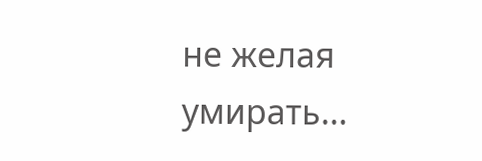не желая умирать…